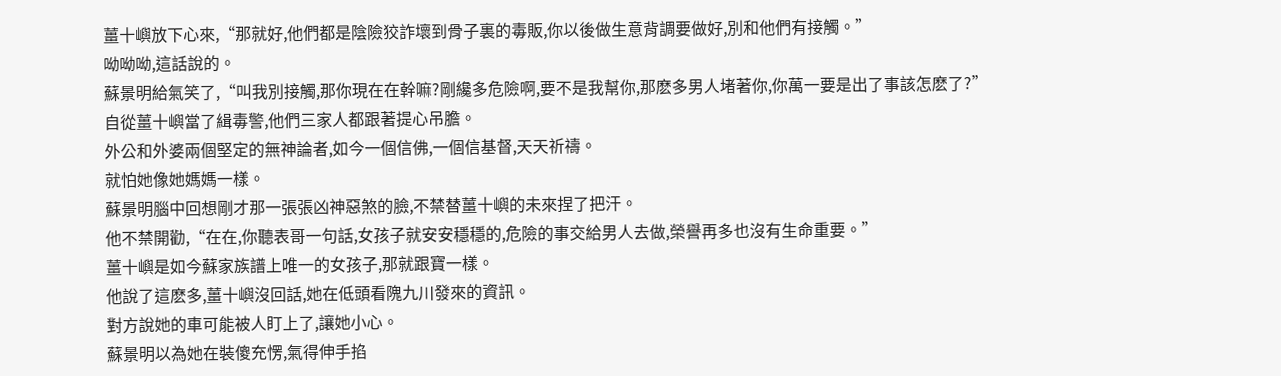薑十嶼放下心來,“那就好,他們都是陰險狡詐壞到骨子裏的毒販,你以後做生意背調要做好,別和他們有接觸。”
呦呦呦,這話說的。
蘇景明給氣笑了,“叫我別接觸,那你現在在幹嘛?剛纔多危險啊,要不是我幫你,那麽多男人堵著你,你萬一要是出了事該怎麽了?”
自從薑十嶼當了緝毒警,他們三家人都跟著提心吊膽。
外公和外婆兩個堅定的無神論者,如今一個信佛,一個信基督,天天祈禱。
就怕她像她媽媽一樣。
蘇景明腦中回想剛才那一張張凶神惡煞的臉,不禁替薑十嶼的未來捏了把汗。
他不禁開勸,“在在,你聽表哥一句話,女孩子就安安穩穩的,危險的事交給男人去做,榮譽再多也沒有生命重要。”
薑十嶼是如今蘇家族譜上唯一的女孩子,那就跟寶一樣。
他說了這麽多,薑十嶼沒回話,她在低頭看隗九川發來的資訊。
對方說她的車可能被人盯上了,讓她小心。
蘇景明以為她在裝傻充愣,氣得伸手掐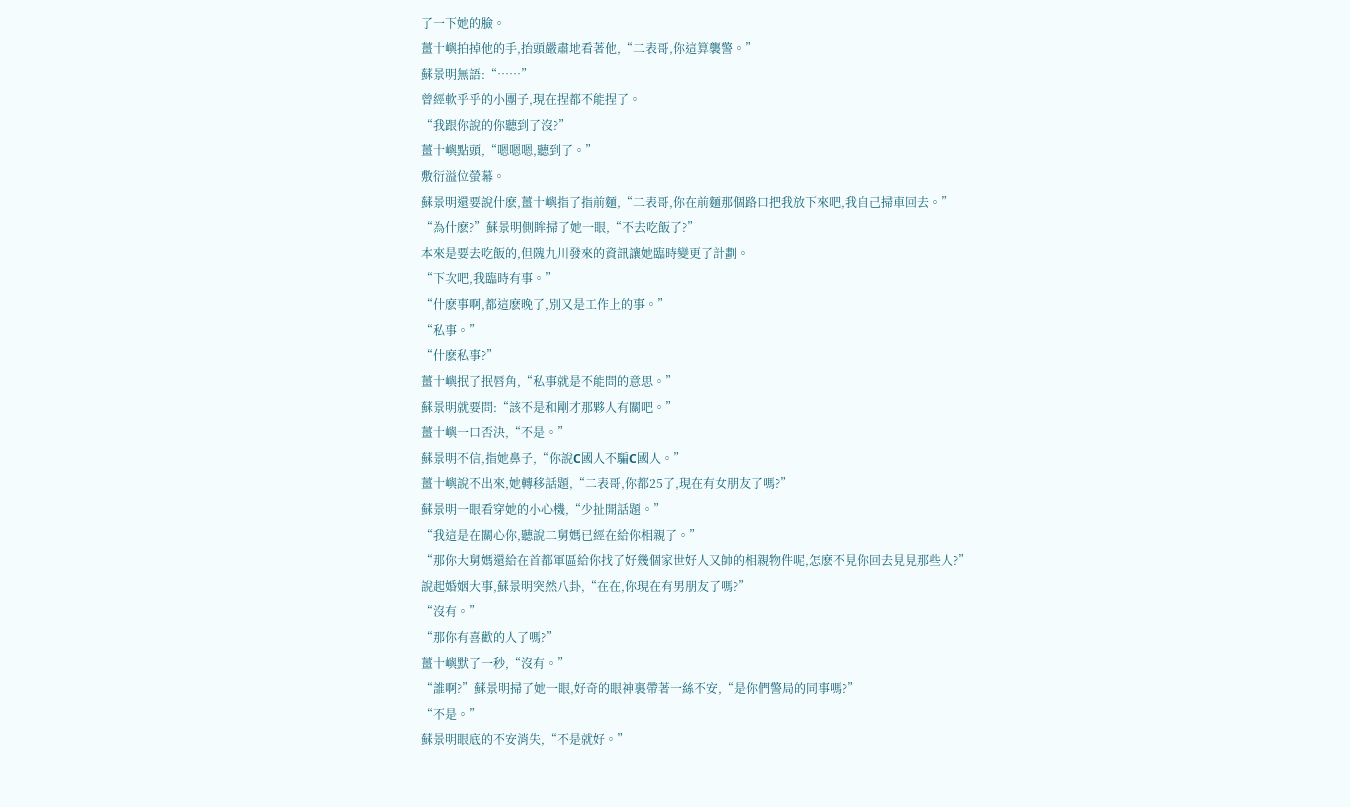了一下她的臉。
薑十嶼拍掉他的手,抬頭嚴肅地看著他,“二表哥,你這算襲警。”
蘇景明無語:“……”
曾經軟乎乎的小團子,現在捏都不能捏了。
“我跟你說的你聽到了沒?”
薑十嶼點頭,“嗯嗯嗯,聽到了。”
敷衍溢位螢幕。
蘇景明還要說什麽,薑十嶼指了指前麵,“二表哥,你在前麵那個路口把我放下來吧,我自己掃車回去。”
“為什麽?”蘇景明側眸掃了她一眼,“不去吃飯了?”
本來是要去吃飯的,但隗九川發來的資訊讓她臨時變更了計劃。
“下次吧,我臨時有事。”
“什麽事啊,都這麽晚了,別又是工作上的事。”
“私事。”
“什麽私事?”
薑十嶼抿了抿唇角,“私事就是不能問的意思。”
蘇景明就要問:“該不是和剛才那夥人有關吧。”
薑十嶼一口否決,“不是。”
蘇景明不信,指她鼻子,“你說C國人不騙C國人。”
薑十嶼說不出來,她轉移話題,“二表哥,你都25了,現在有女朋友了嗎?”
蘇景明一眼看穿她的小心機,“少扯開話題。”
“我這是在關心你,聽說二舅媽已經在給你相親了。”
“那你大舅媽還給在首都軍區給你找了好幾個家世好人又帥的相親物件呢,怎麽不見你回去見見那些人?”
說起婚姻大事,蘇景明突然八卦,“在在,你現在有男朋友了嗎?”
“沒有。”
“那你有喜歡的人了嗎?”
薑十嶼默了一秒,“沒有。”
“誰啊?”蘇景明掃了她一眼,好奇的眼神裏帶著一絲不安,“是你們警局的同事嗎?”
“不是。”
蘇景明眼底的不安消失,“不是就好。”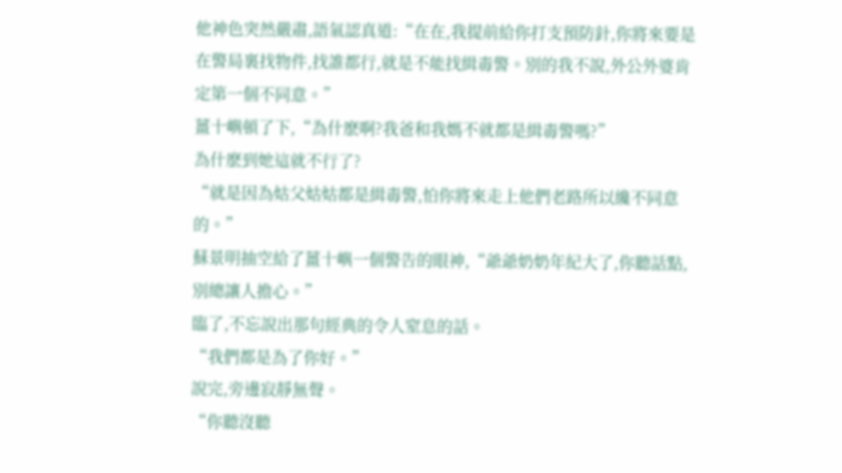他神色突然嚴肅,語氣認真道:“在在,我提前給你打支預防針,你將來要是在警局裏找物件,找誰都行,就是不能找緝毒警。別的我不說,外公外婆肯定第一個不同意。”
薑十嶼頓了下,“為什麽啊?我爸和我媽不就都是緝毒警嗎?”
為什麽到她這就不行了?
“就是因為姑父姑姑都是緝毒警,怕你將來走上他們老路所以纔不同意的。”
蘇景明抽空給了薑十嶼一個警告的眼神,“爺爺奶奶年紀大了,你聽話點,別總讓人擔心。”
臨了,不忘說出那句經典的令人窒息的話。
“我們都是為了你好。”
說完,旁邊寂靜無聲。
“你聽沒聽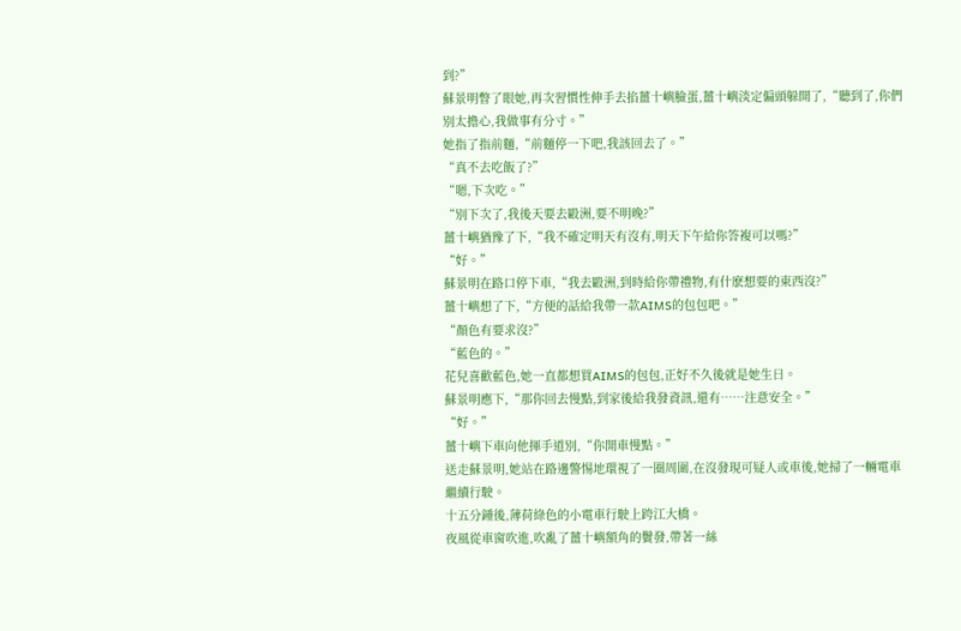到?”
蘇景明瞥了眼她,再次習慣性伸手去掐薑十嶼臉蛋,薑十嶼淡定偏頭躲開了,“聽到了,你們別太擔心,我做事有分寸。”
她指了指前麵,“前麵停一下吧,我該回去了。”
“真不去吃飯了?”
“嗯,下次吃。”
“別下次了,我後天要去毆洲,要不明晚?”
薑十嶼猶豫了下,“我不確定明天有沒有,明天下午給你答複可以嗎?”
“好。”
蘇景明在路口停下車,“我去毆洲,到時給你帶禮物,有什麽想要的東西沒?”
薑十嶼想了下,“方便的話給我帶一款AIMS的包包吧。”
“顏色有要求沒?”
“藍色的。”
花兒喜歡藍色,她一直都想買AIMS的包包,正好不久後就是她生日。
蘇景明應下,“那你回去慢點,到家後給我發資訊,還有……注意安全。”
“好。”
薑十嶼下車向他揮手道別,“你開車慢點。”
送走蘇景明,她站在路邊警惕地環視了一圈周圍,在沒發現可疑人或車後,她掃了一輛電車繼續行駛。
十五分鍾後,薄荷綠色的小電車行駛上跨江大橋。
夜風從車窗吹進,吹亂了薑十嶼額角的鬢發,帶著一絲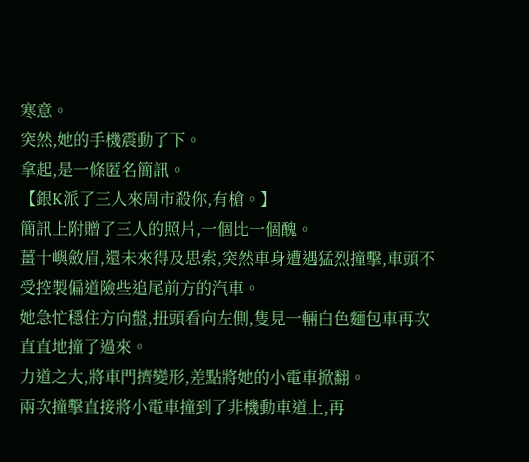寒意。
突然,她的手機震動了下。
拿起,是一條匿名簡訊。
【銀K派了三人來周市殺你,有槍。】
簡訊上附贈了三人的照片,一個比一個醜。
薑十嶼斂眉,還未來得及思索,突然車身遭遇猛烈撞擊,車頭不受控製偏道險些追尾前方的汽車。
她急忙穩住方向盤,扭頭看向左側,隻見一輛白色麵包車再次直直地撞了過來。
力道之大,將車門擠變形,差點將她的小電車掀翻。
兩次撞擊直接將小電車撞到了非機動車道上,再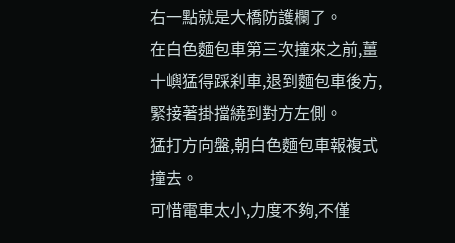右一點就是大橋防護欄了。
在白色麵包車第三次撞來之前,薑十嶼猛得踩刹車,退到麵包車後方,緊接著掛擋繞到對方左側。
猛打方向盤,朝白色麵包車報複式撞去。
可惜電車太小,力度不夠,不僅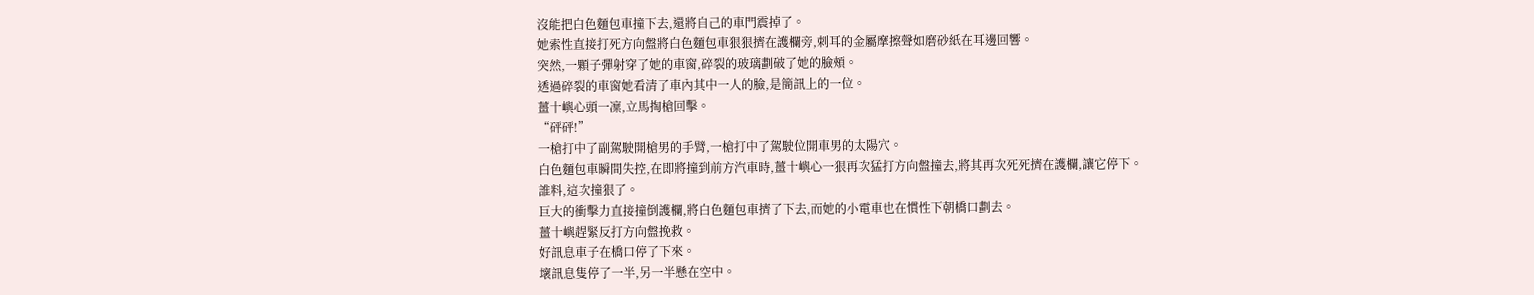沒能把白色麵包車撞下去,還將自己的車門震掉了。
她索性直接打死方向盤將白色麵包車狠狠擠在護欄旁,刺耳的金屬摩擦聲如磨砂紙在耳邊回響。
突然,一顆子彈射穿了她的車窗,碎裂的玻璃劃破了她的臉頰。
透過碎裂的車窗她看清了車內其中一人的臉,是簡訊上的一位。
薑十嶼心頭一凜,立馬掏槍回擊。
“砰砰!”
一槍打中了副駕駛開槍男的手臂,一槍打中了駕駛位開車男的太陽穴。
白色麵包車瞬間失控,在即將撞到前方汽車時,薑十嶼心一狠再次猛打方向盤撞去,將其再次死死擠在護欄,讓它停下。
誰料,這次撞狠了。
巨大的衝擊力直接撞倒護欄,將白色麵包車擠了下去,而她的小電車也在慣性下朝橋口劃去。
薑十嶼趕緊反打方向盤挽救。
好訊息車子在橋口停了下來。
壞訊息隻停了一半,另一半懸在空中。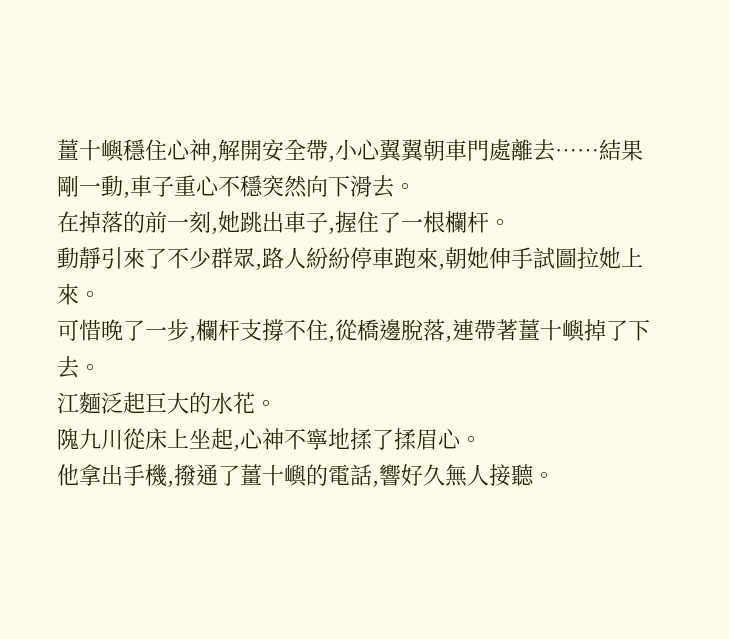薑十嶼穩住心神,解開安全帶,小心翼翼朝車門處離去……結果剛一動,車子重心不穩突然向下滑去。
在掉落的前一刻,她跳出車子,握住了一根欄杆。
動靜引來了不少群眾,路人紛紛停車跑來,朝她伸手試圖拉她上來。
可惜晚了一步,欄杆支撐不住,從橋邊脫落,連帶著薑十嶼掉了下去。
江麵泛起巨大的水花。
隗九川從床上坐起,心神不寧地揉了揉眉心。
他拿出手機,撥通了薑十嶼的電話,響好久無人接聽。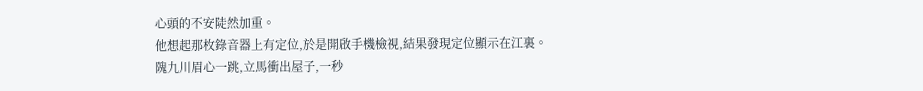心頭的不安陡然加重。
他想起那枚錄音器上有定位,於是開啟手機檢視,結果發現定位顯示在江裏。
隗九川眉心一跳,立馬衝出屋子,一秒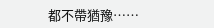都不帶猶豫……